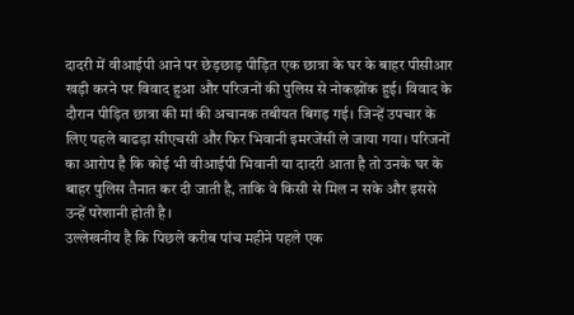दादरी में वीआईपी आने पर छेड़छाड़ पीड़ित एक छात्रा के घर के बाहर पीसीआर खड़ी करने पर विवाद हुआ और परिजनों की पुलिस से नोकझोंक हुई। विवाद के दौरान पीड़ित छात्रा की मां की अचानक तबीयत बिगड़ गई। जिन्हें उपचार के लिए पहले बाढड़ा सीएचसी और फिर भिवानी इमरजेंसी ले जाया गया। परिजनों का आरोप है कि कोई भी वीआईपी भिवानी या दादरी आता है तो उनके घर के बाहर पुलिस तैनात कर दी जाती है, ताकि वे किसी से मिल न सके और इससे उन्हें परेशानी होती है।
उल्लेखनीय है कि पिछले करीब पांच महीने पहले एक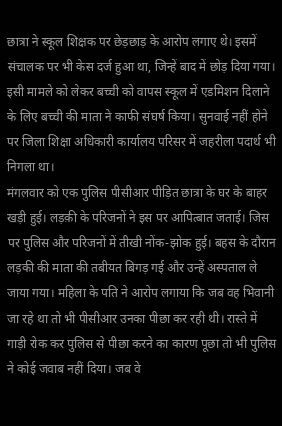छात्रा ने स्कूल शिक्षक पर छेड़छाड़ के आरोप लगाए थे। इसमें संचालक पर भी केस दर्ज हुआ था, जिन्हें बाद में छोड़ दिया गया। इसी मामले को लेकर बच्ची को वापस स्कूल में एडमिशन दिलाने के लिए बच्ची की माता ने काफी संघर्ष किया। सुनवाई नहीं होने पर जिला शिक्षा अधिकारी कार्यालय परिसर में जहरीला पदार्थ भी निगला था।
मंगलवार को एक पुलिस पीसीआर पीड़ित छात्रा के घर के बाहर खड़ी हुई। लड़क़ी के परिजनों ने इस पर आपित्बात जताई। जिस पर पुलिस और परिजनों में तीखी नोंक-झोक हुई। बहस के दौरान लड़की की माता की तबीयत बिगड़ गई और उन्हें अस्पताल ले जाया गया। महिला के पति ने आरोप लगाया कि जब वह भिवानी जा रहे था तो भी पीसीआर उनका पीछा कर रही थी। रास्ते में गाड़ी रोक कर पुलिस से पीछा करने का कारण पूछा तो भी पुलिस ने कोई जवाब नहीं दिया। जब वे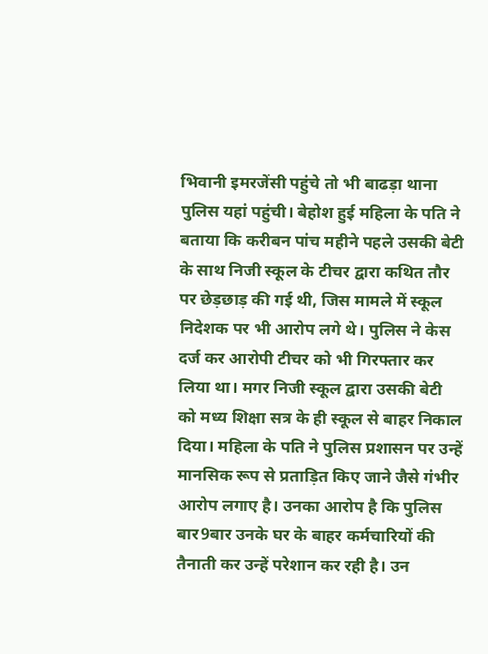भिवानी इमरजेंसी पहुंचे तो भी बाढड़ा थाना पुलिस यहां पहुंची। बेहोश हुई महिला के पति ने बताया कि करीबन पांच महीने पहले उसकी बेटी के साथ निजी स्कूल के टीचर द्वारा कथित तौर पर छेड़छाड़ की गई थी, जिस मामले में स्कूल निदेशक पर भी आरोप लगे थे। पुलिस ने केस दर्ज कर आरोपी टीचर को भी गिरफ्तार कर लिया था। मगर निजी स्कूल द्वारा उसकी बेटी को मध्य शिक्षा सत्र के ही स्कूल से बाहर निकाल दिया। महिला के पति ने पुलिस प्रशासन पर उन्हें मानसिक रूप से प्रताड़ित किए जाने जैसे गंभीर आरोप लगाए है। उनका आरोप है कि पुलिस बार9बार उनके घर के बाहर कर्मचारियों की तैनाती कर उन्हें परेशान कर रही है। उन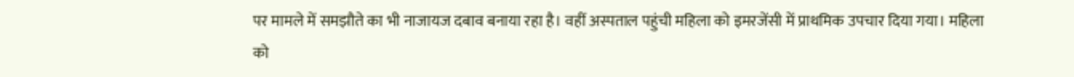पर मामले में समझौते का भी नाजायज दबाव बनाया रहा है। वहीं अस्पताल पहुंची महिला को इमरजेंसी में प्राथमिक उपचार दिया गया। महिला को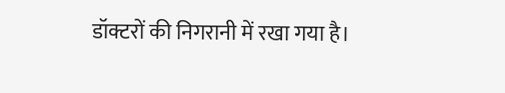डॉक्टरों की निगरानी में रखा गया है।